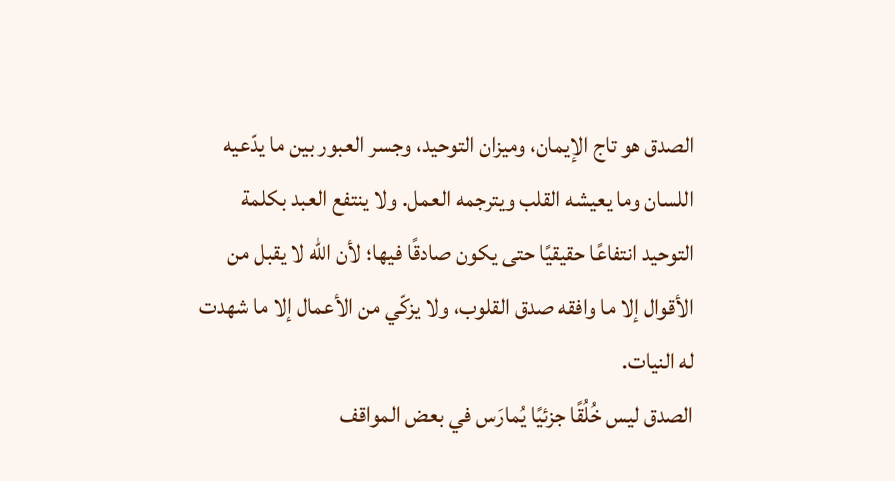الصدق هو تاج الإيمان، وميزان التوحيد، وجسر العبور بين ما يدّعيه اللسان وما يعيشه القلب ويترجمه العمل. ولا ينتفع العبد بكلمة التوحيد انتفاعًا حقيقيًا حتى يكون صادقًا فيها؛ لأن الله لا يقبل من الأقوال إلا ما وافقه صدق القلوب، ولا يزكّي من الأعمال إلا ما شهدت له النيات.
الصدق ليس خُلُقًا جزئيًا يُمارَس في بعض المواقف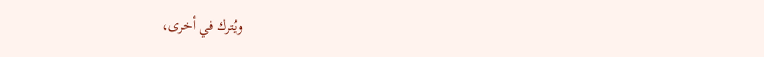ويُترك في أخرى،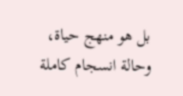بل هو منهج حياة، وحالة انسجام كاملة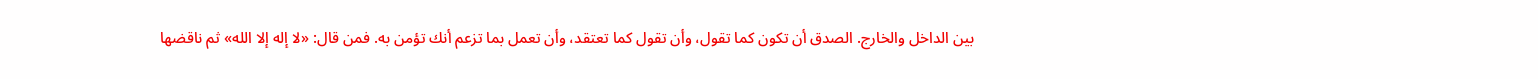بين الداخل والخارج. الصدق أن تكون كما تقول، وأن تقول كما تعتقد، وأن تعمل بما تزعم أنك تؤمن به. فمن قال: «لا إله إلا الله» ثم ناقضها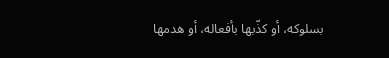بسلوكه، أو كذّبها بأفعاله، أو هدمها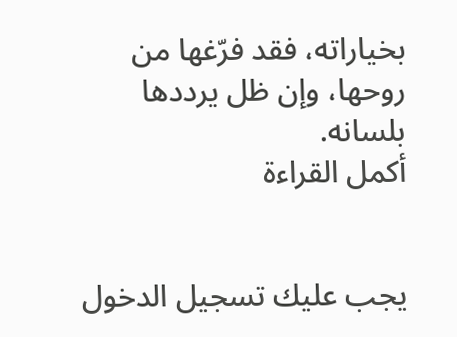بخياراته، فقد فرّغها من روحها، وإن ظل يرددها بلسانه.
أكمل القراءة


يجب عليك تسجيل الدخول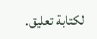لكتابة تعليق.